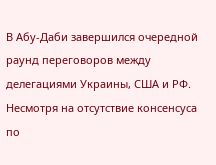В Абу-Даби завершился очередной раунд переговоров между делегациями Украины, США и РФ. Несмотря на отсутствие консенсуса по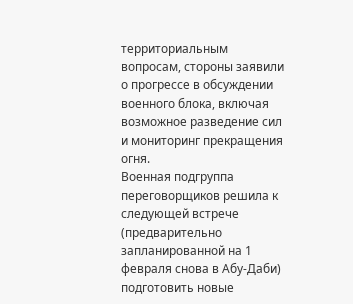территориальным вопросам, стороны заявили о прогрессе в обсуждении военного блока, включая возможное разведение сил и мониторинг прекращения огня.
Военная подгруппа переговорщиков решила к следующей встрече (предварительно запланированной на 1 февраля снова в Абу-Даби) подготовить новые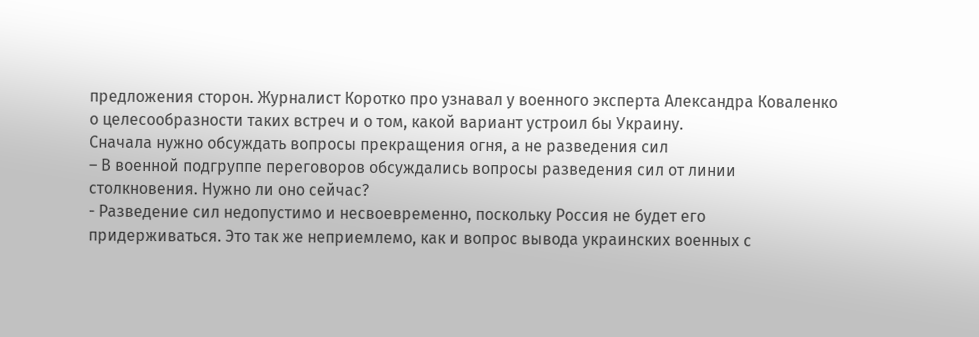предложения сторон. Журналист Коротко про узнавал у военного эксперта Александра Коваленко о целесообразности таких встреч и о том, какой вариант устроил бы Украину.
Сначала нужно обсуждать вопросы прекращения огня, а не разведения сил
– В военной подгруппе переговоров обсуждались вопросы разведения сил от линии столкновения. Нужно ли оно сейчас?
- Разведение сил недопустимо и несвоевременно, поскольку Россия не будет его придерживаться. Это так же неприемлемо, как и вопрос вывода украинских военных с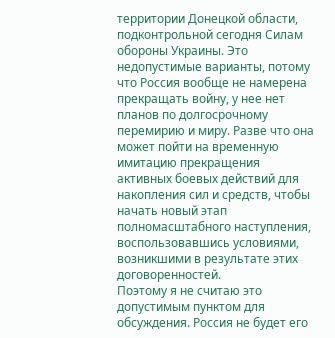территории Донецкой области, подконтрольной сегодня Силам обороны Украины. Это недопустимые варианты, потому что Россия вообще не намерена прекращать войну, у нее нет планов по долгосрочному перемирию и миру. Разве что она может пойти на временную имитацию прекращения активных боевых действий для накопления сил и средств, чтобы начать новый этап полномасштабного наступления, воспользовавшись условиями, возникшими в результате этих договоренностей.
Поэтому я не считаю это допустимым пунктом для обсуждения. Россия не будет его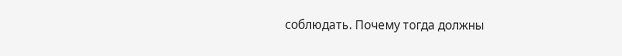соблюдать. Почему тогда должны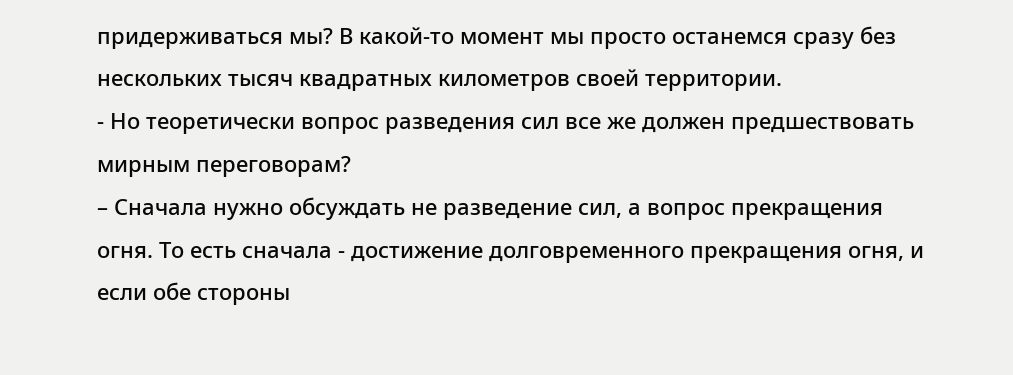придерживаться мы? В какой-то момент мы просто останемся сразу без нескольких тысяч квадратных километров своей территории.
- Но теоретически вопрос разведения сил все же должен предшествовать мирным переговорам?
– Сначала нужно обсуждать не разведение сил, а вопрос прекращения огня. То есть сначала - достижение долговременного прекращения огня, и если обе стороны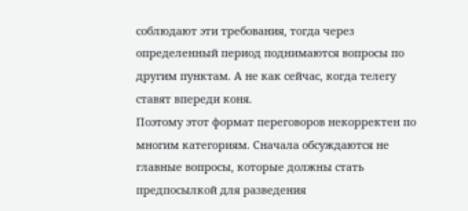соблюдают эти требования, тогда через определенный период поднимаются вопросы по другим пунктам. А не как сейчас, когда телегу ставят впереди коня.
Поэтому этот формат переговоров некорректен по многим категориям. Сначала обсуждаются не главные вопросы, которые должны стать предпосылкой для разведения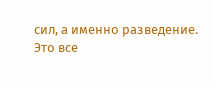сил, а именно разведение.
Это все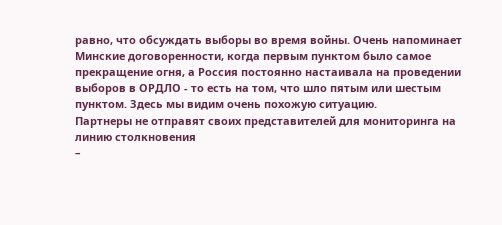равно, что обсуждать выборы во время войны. Очень напоминает Минские договоренности, когда первым пунктом было самое прекращение огня, а Россия постоянно настаивала на проведении выборов в ОРДЛО - то есть на том, что шло пятым или шестым пунктом. Здесь мы видим очень похожую ситуацию.
Партнеры не отправят своих представителей для мониторинга на линию столкновения
–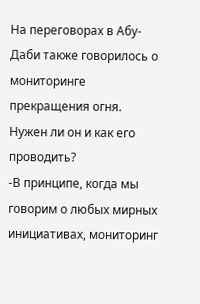На переговорах в Абу-Даби также говорилось о мониторинге прекращения огня. Нужен ли он и как его проводить?
-В принципе, когда мы говорим о любых мирных инициативах, мониторинг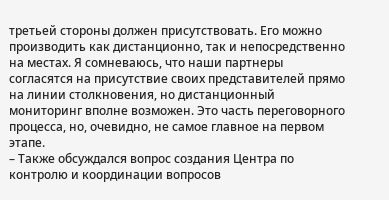третьей стороны должен присутствовать. Его можно производить как дистанционно, так и непосредственно на местах. Я сомневаюсь, что наши партнеры согласятся на присутствие своих представителей прямо на линии столкновения, но дистанционный мониторинг вполне возможен. Это часть переговорного процесса, но, очевидно, не самое главное на первом этапе.
– Также обсуждался вопрос создания Центра по контролю и координации вопросов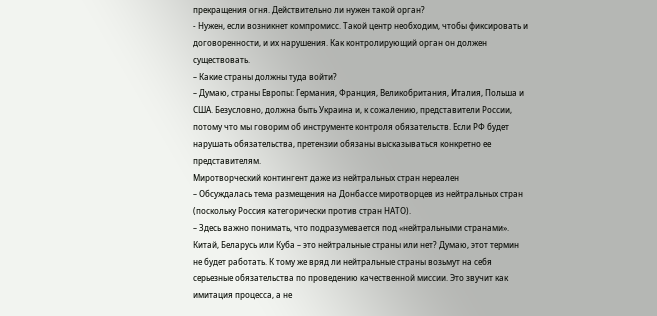прекращения огня. Действительно ли нужен такой орган?
- Нужен, если возникнет компромисс. Такой центр необходим, чтобы фиксировать и договоренности, и их нарушения. Как контролирующий орган он должен существовать.
– Какие страны должны туда войти?
– Думаю, страны Европы: Германия, Франция, Великобритания, Италия, Польша и США. Безусловно, должна быть Украина и, к сожалению, представители России, потому что мы говорим об инструменте контроля обязательств. Если РФ будет нарушать обязательства, претензии обязаны высказываться конкретно ее представителям.
Миротворческий контингент даже из нейтральных стран нереален
– Обсуждалась тема размещения на Донбассе миротворцев из нейтральных стран (поскольку Россия категорически против стран НАТО).
– Здесь важно понимать, что подразумевается под «нейтральными странами». Китай, Беларусь или Куба – это нейтральные страны или нет? Думаю, этот термин не будет работать. К тому же вряд ли нейтральные страны возьмут на себя серьезные обязательства по проведению качественной миссии. Это звучит как имитация процесса, а не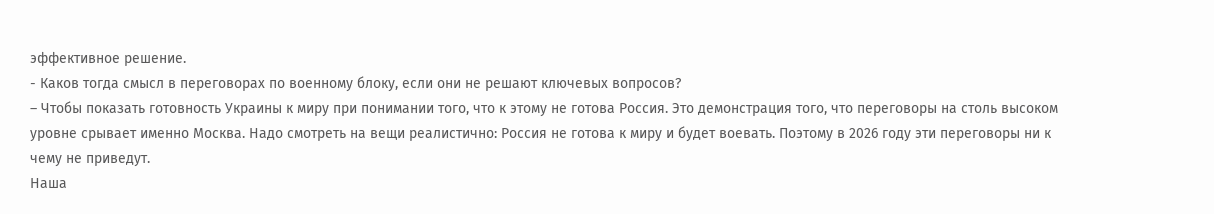эффективное решение.
- Каков тогда смысл в переговорах по военному блоку, если они не решают ключевых вопросов?
– Чтобы показать готовность Украины к миру при понимании того, что к этому не готова Россия. Это демонстрация того, что переговоры на столь высоком уровне срывает именно Москва. Надо смотреть на вещи реалистично: Россия не готова к миру и будет воевать. Поэтому в 2026 году эти переговоры ни к чему не приведут.
Наша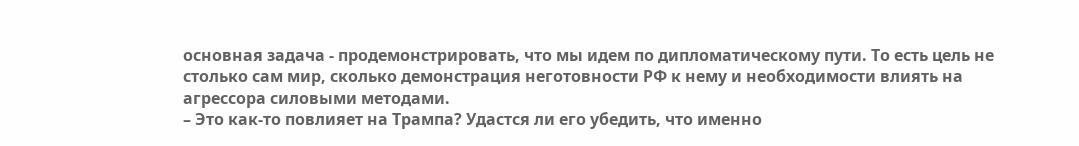основная задача - продемонстрировать, что мы идем по дипломатическому пути. То есть цель не столько сам мир, сколько демонстрация неготовности РФ к нему и необходимости влиять на агрессора силовыми методами.
– Это как-то повлияет на Трампа? Удастся ли его убедить, что именно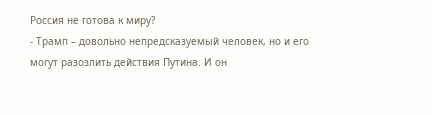Россия не готова к миру?
- Трамп – довольно непредсказуемый человек, но и его могут разозлить действия Путина. И он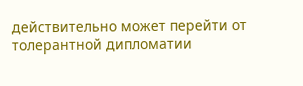действительно может перейти от толерантной дипломатии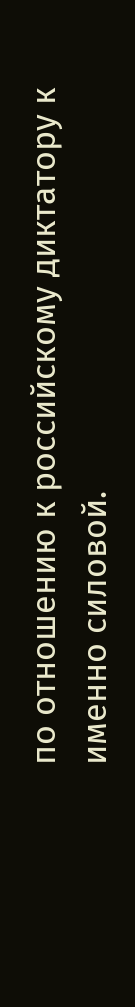по отношению к российскому диктатору к именно силовой.